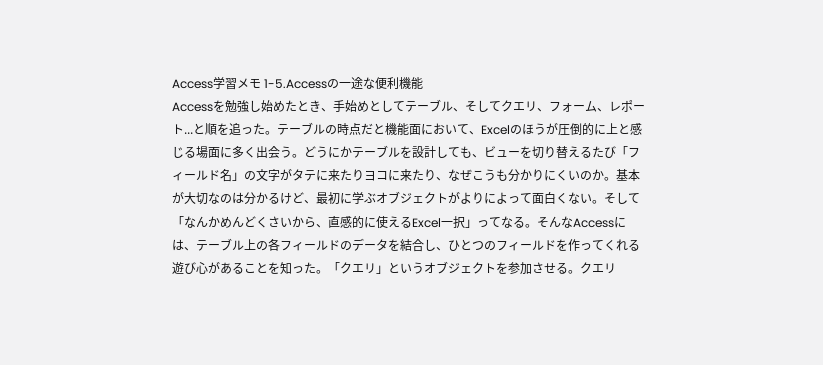Access学習メモ 1-5.Accessの一途な便利機能
Accessを勉強し始めたとき、手始めとしてテーブル、そしてクエリ、フォーム、レポート...と順を追った。テーブルの時点だと機能面において、Excelのほうが圧倒的に上と感じる場面に多く出会う。どうにかテーブルを設計しても、ビューを切り替えるたび「フィールド名」の文字がタテに来たりヨコに来たり、なぜこうも分かりにくいのか。基本が大切なのは分かるけど、最初に学ぶオブジェクトがよりによって面白くない。そして「なんかめんどくさいから、直感的に使えるExcel一択」ってなる。そんなAccessには、テーブル上の各フィールドのデータを結合し、ひとつのフィールドを作ってくれる遊び心があることを知った。「クエリ」というオブジェクトを参加させる。クエリ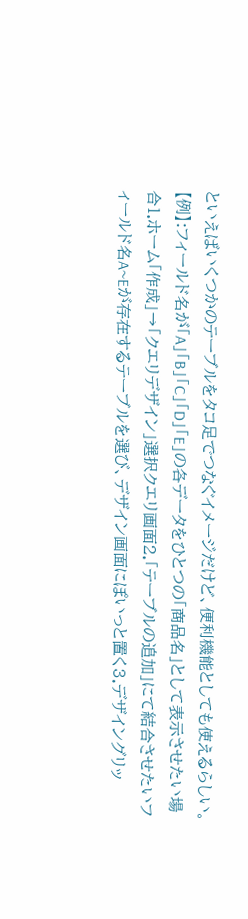といえばいくつかのテーブルをタコ足でつなぐイメージだけど、便利機能としても使えるらしい。【例】:フィールド名が「A」「B」「C」「D」「E」の各データをひとつの「商品名」として表示させたい場合1.ホーム「作成」→「クエリデザイン」選択クエリ画面2.「テーブルの追加」にて結合させたいフィールド名A~Eが存在するテーブルを選び、デザイン画面にぽいっと置く3.デザイングリッ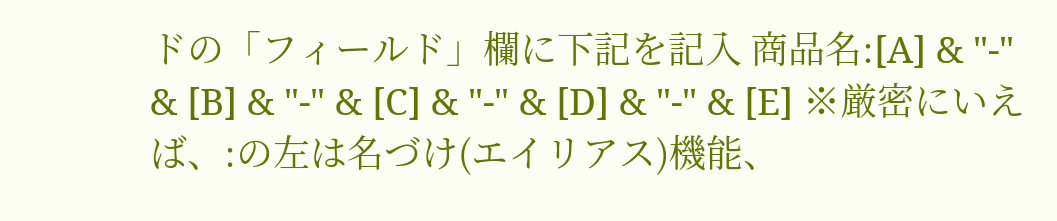ドの「フィールド」欄に下記を記入 商品名:[A] & "-" & [B] & "-" & [C] & "-" & [D] & "-" & [E] ※厳密にいえば、:の左は名づけ(エイリアス)機能、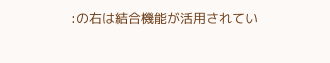:の右は結合機能が活用されてい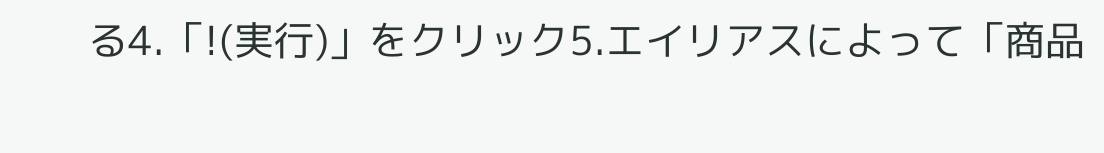る4.「!(実行)」をクリック5.エイリアスによって「商品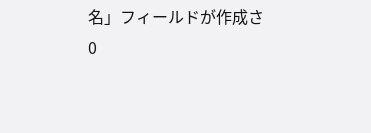名」フィールドが作成さ
0